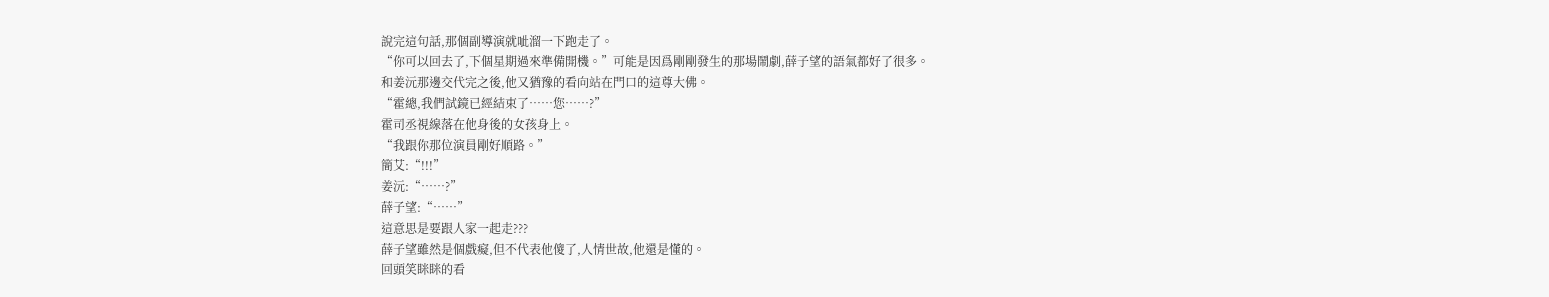說完這句話,那個副導演就呲溜一下跑走了。
“你可以回去了,下個星期過來準備開機。”可能是因爲剛剛發生的那場鬧劇,薛子望的語氣都好了很多。
和姜沅那邊交代完之後,他又猶豫的看向站在門口的這尊大佛。
“霍總,我們試鏡已經結束了……您……?”
霍司丞視線落在他身後的女孩身上。
“我跟你那位演員剛好順路。”
簡艾:“!!!”
姜沅:“……?”
薛子望:“……”
這意思是要跟人家一起走???
薛子望雖然是個戲癡,但不代表他傻了,人情世故,他還是懂的。
回頭笑眯眯的看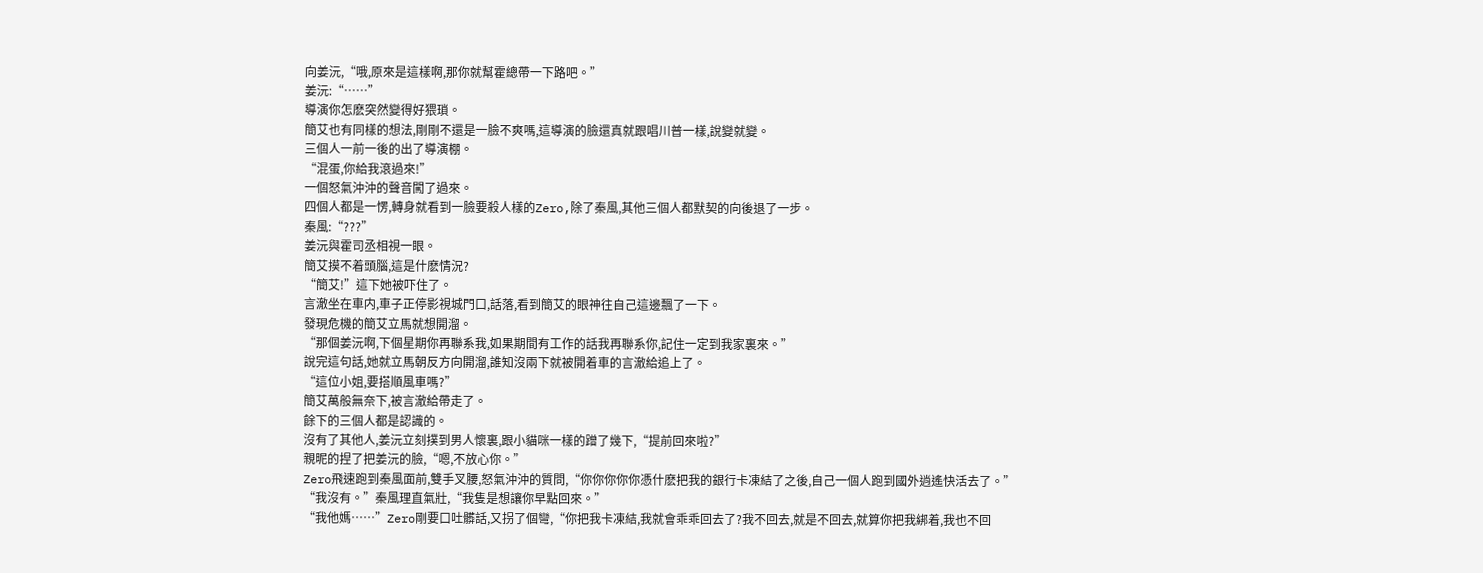向姜沅,“哦,原來是這樣啊,那你就幫霍總帶一下路吧。”
姜沅:“……”
導演你怎麽突然變得好猥瑣。
簡艾也有同樣的想法,剛剛不還是一臉不爽嗎,這導演的臉還真就跟唱川普一樣,說變就變。
三個人一前一後的出了導演棚。
“混蛋,你給我滾過來!”
一個怒氣沖沖的聲音闖了過來。
四個人都是一愣,轉身就看到一臉要殺人樣的Zero,除了秦風,其他三個人都默契的向後退了一步。
秦風:“???”
姜沅與霍司丞相視一眼。
簡艾摸不着頭腦,這是什麽情況?
“簡艾!”這下她被吓住了。
言澈坐在車内,車子正停影視城門口,話落,看到簡艾的眼神往自己這邊飄了一下。
發現危機的簡艾立馬就想開溜。
“那個姜沅啊,下個星期你再聯系我,如果期間有工作的話我再聯系你,記住一定到我家裏來。”
說完這句話,她就立馬朝反方向開溜,誰知沒兩下就被開着車的言澈給追上了。
“這位小姐,要搭順風車嗎?”
簡艾萬般無奈下,被言澈給帶走了。
餘下的三個人都是認識的。
沒有了其他人,姜沅立刻撲到男人懷裏,跟小貓咪一樣的蹭了幾下,“提前回來啦?”
親昵的捏了把姜沅的臉,“嗯,不放心你。”
Zero飛速跑到秦風面前,雙手叉腰,怒氣沖沖的質問,“你你你你你憑什麽把我的銀行卡凍結了之後,自己一個人跑到國外逍遙快活去了。”
“我沒有。”秦風理直氣壯,“我隻是想讓你早點回來。”
“我他媽……”Zero剛要口吐髒話,又拐了個彎,“你把我卡凍結,我就會乖乖回去了?我不回去,就是不回去,就算你把我綁着,我也不回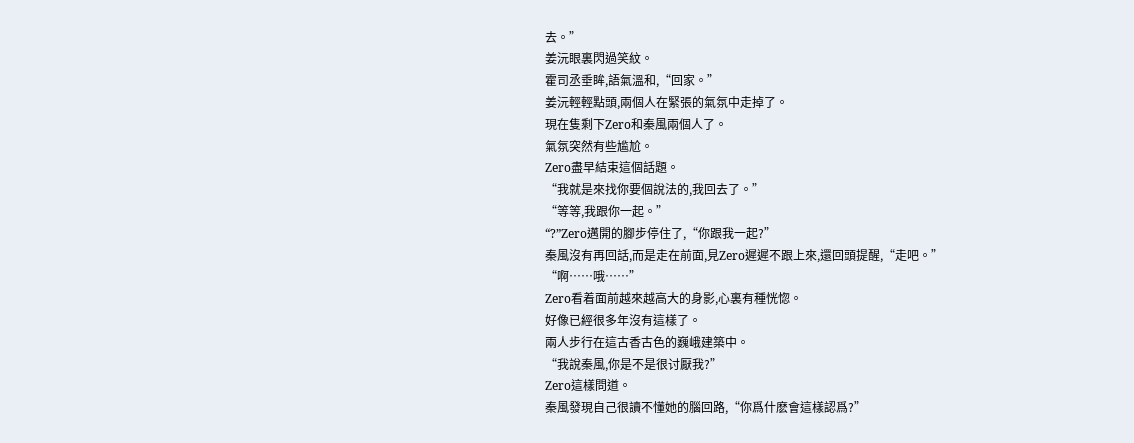去。”
姜沅眼裏閃過笑紋。
霍司丞垂眸,語氣溫和,“回家。”
姜沅輕輕點頭,兩個人在緊張的氣氛中走掉了。
現在隻剩下Zero和秦風兩個人了。
氣氛突然有些尴尬。
Zero盡早結束這個話題。
“我就是來找你要個說法的,我回去了。”
“等等,我跟你一起。”
“?”Zero邁開的腳步停住了,“你跟我一起?”
秦風沒有再回話,而是走在前面,見Zero遲遲不跟上來,還回頭提醒,“走吧。”
“啊……哦……”
Zero看着面前越來越高大的身影,心裏有種恍惚。
好像已經很多年沒有這樣了。
兩人步行在這古香古色的巍峨建築中。
“我說秦風,你是不是很讨厭我?”
Zero這樣問道。
秦風發現自己很讀不懂她的腦回路,“你爲什麽會這樣認爲?”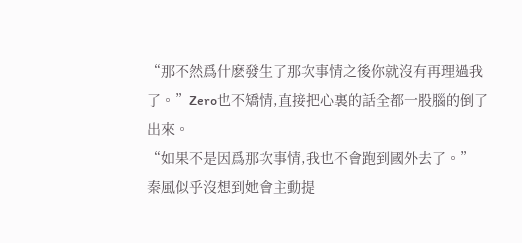“那不然爲什麽發生了那次事情之後你就沒有再理過我了。”Zero也不矯情,直接把心裏的話全都一股腦的倒了出來。
“如果不是因爲那次事情,我也不會跑到國外去了。”
秦風似乎沒想到她會主動提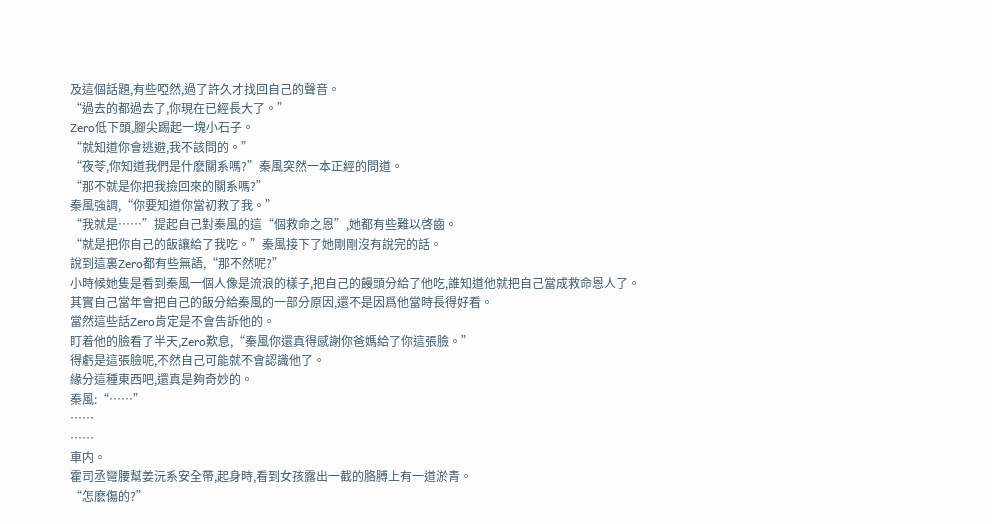及這個話題,有些啞然,過了許久才找回自己的聲音。
“過去的都過去了,你現在已經長大了。”
Zero低下頭,腳尖踢起一塊小石子。
“就知道你會逃避,我不該問的。”
“夜苓,你知道我們是什麽關系嗎?”秦風突然一本正經的問道。
“那不就是你把我撿回來的關系嗎?”
秦風強調,“你要知道你當初救了我。”
“我就是……”提起自己對秦風的這“個救命之恩”,她都有些難以啓齒。
“就是把你自己的飯讓給了我吃。”秦風接下了她剛剛沒有說完的話。
說到這裏Zero都有些無語,“那不然呢?”
小時候她隻是看到秦風一個人像是流浪的樣子,把自己的饅頭分給了他吃,誰知道他就把自己當成救命恩人了。
其實自己當年會把自己的飯分給秦風的一部分原因,還不是因爲他當時長得好看。
當然這些話Zero肯定是不會告訴他的。
盯着他的臉看了半天,Zero歎息,“秦風你還真得感謝你爸媽給了你這張臉。”
得虧是這張臉呢,不然自己可能就不會認識他了。
緣分這種東西吧,還真是夠奇妙的。
秦風:“……”
……
……
車内。
霍司丞彎腰幫姜沅系安全帶,起身時,看到女孩露出一截的胳膊上有一道淤青。
“怎麽傷的?”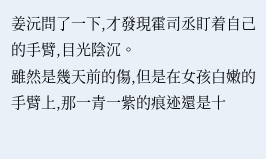姜沅問了一下,才發現霍司丞盯着自己的手臂,目光陰沉。
雖然是幾天前的傷,但是在女孩白嫩的手臂上,那一青一紫的痕迹還是十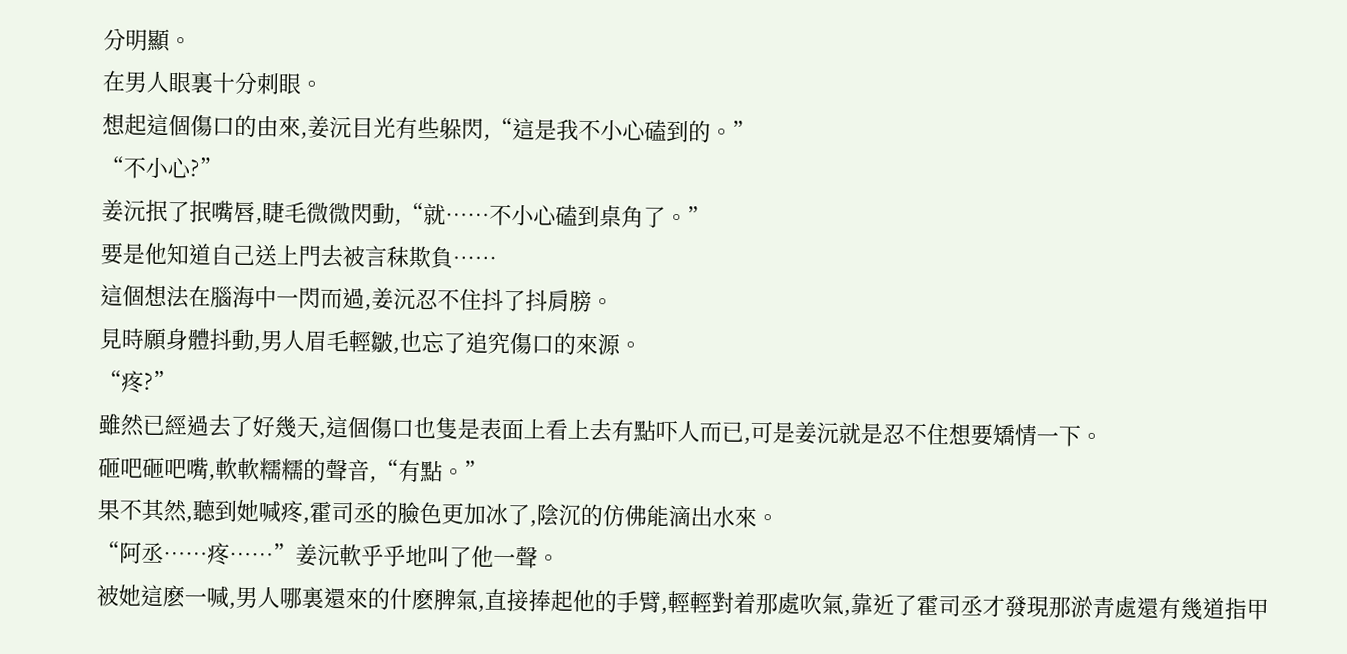分明顯。
在男人眼裏十分刺眼。
想起這個傷口的由來,姜沅目光有些躲閃,“這是我不小心磕到的。”
“不小心?”
姜沅抿了抿嘴唇,睫毛微微閃動,“就……不小心磕到桌角了。”
要是他知道自己送上門去被言秣欺負……
這個想法在腦海中一閃而過,姜沅忍不住抖了抖肩膀。
見時願身體抖動,男人眉毛輕皺,也忘了追究傷口的來源。
“疼?”
雖然已經過去了好幾天,這個傷口也隻是表面上看上去有點吓人而已,可是姜沅就是忍不住想要矯情一下。
砸吧砸吧嘴,軟軟糯糯的聲音,“有點。”
果不其然,聽到她喊疼,霍司丞的臉色更加冰了,陰沉的仿佛能滴出水來。
“阿丞……疼……”姜沅軟乎乎地叫了他一聲。
被她這麽一喊,男人哪裏還來的什麽脾氣,直接捧起他的手臂,輕輕對着那處吹氣,靠近了霍司丞才發現那淤青處還有幾道指甲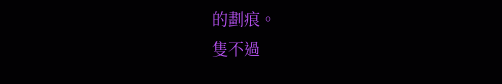的劃痕。
隻不過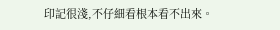印記很淺,不仔細看根本看不出來。